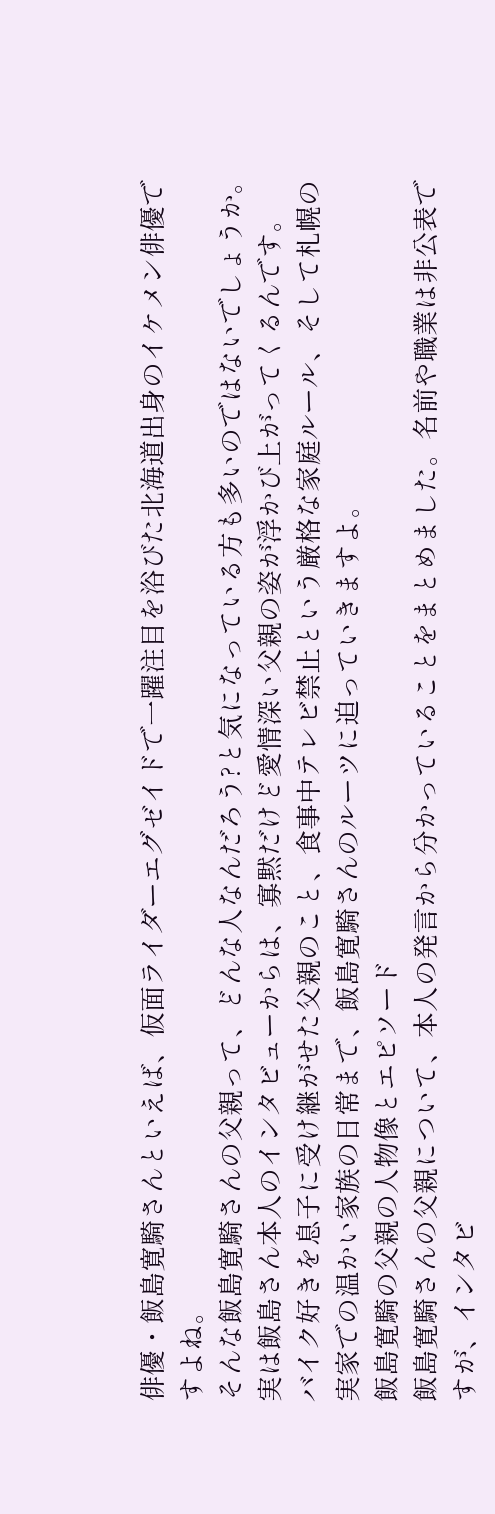俳優・飯島寛騎さんといえば、仮面ライダーエグゼイドで一躍注目を浴びた北海道出身のイケメン俳優ですよね。
そんな飯島寛騎さんの父親って、どんな人なんだろう?と気になっている方も多いのではないでしょうか。
実は飯島さん本人のインタビューからは、寡黙だけど愛情深い父親の姿が浮かび上がってくるんです。
バイク好きを息子に受け継がせた父親のこと、食事中テレビ禁止という厳格な家庭ルール、そして札幌の実家での温かい家族の日常まで、飯島寛騎さんのルーツに迫っていきますよ。
飯島寛騎の父親の人物像とエピソード
飯島寛騎さんの父親について、本人の発言から分かっていることをまとめました。名前や職業は非公表ですが、インタビ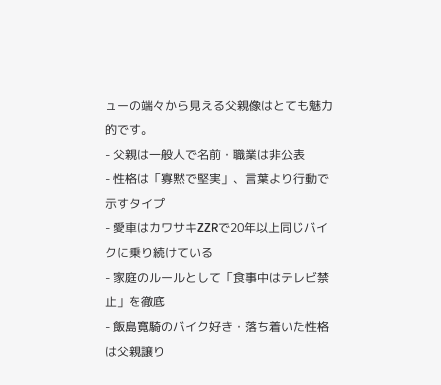ューの端々から見える父親像はとても魅力的です。
- 父親は一般人で名前・職業は非公表
- 性格は「寡黙で堅実」、言葉より行動で示すタイプ
- 愛車はカワサキZZRで20年以上同じバイクに乗り続けている
- 家庭のルールとして「食事中はテレビ禁止」を徹底
- 飯島寛騎のバイク好き・落ち着いた性格は父親譲り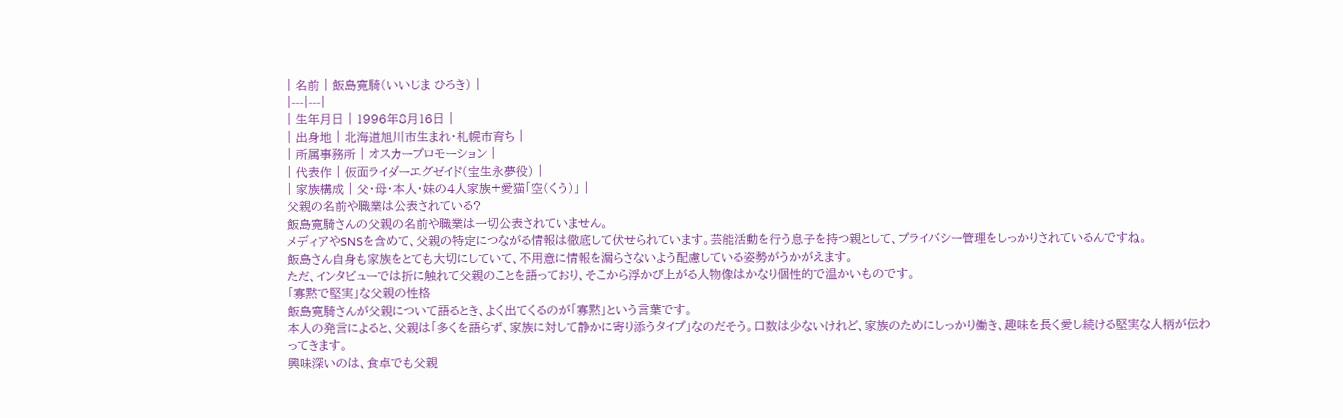| 名前 | 飯島寛騎(いいじま ひろき) |
|---|---|
| 生年月日 | 1996年8月16日 |
| 出身地 | 北海道旭川市生まれ・札幌市育ち |
| 所属事務所 | オスカープロモーション |
| 代表作 | 仮面ライダーエグゼイド(宝生永夢役) |
| 家族構成 | 父・母・本人・妹の4人家族+愛猫「空(くう)」 |
父親の名前や職業は公表されている?
飯島寛騎さんの父親の名前や職業は一切公表されていません。
メディアやSNSを含めて、父親の特定につながる情報は徹底して伏せられています。芸能活動を行う息子を持つ親として、プライバシー管理をしっかりされているんですね。
飯島さん自身も家族をとても大切にしていて、不用意に情報を漏らさないよう配慮している姿勢がうかがえます。
ただ、インタビューでは折に触れて父親のことを語っており、そこから浮かび上がる人物像はかなり個性的で温かいものです。
「寡黙で堅実」な父親の性格
飯島寛騎さんが父親について語るとき、よく出てくるのが「寡黙」という言葉です。
本人の発言によると、父親は「多くを語らず、家族に対して静かに寄り添うタイプ」なのだそう。口数は少ないけれど、家族のためにしっかり働き、趣味を長く愛し続ける堅実な人柄が伝わってきます。
興味深いのは、食卓でも父親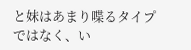と妹はあまり喋るタイプではなく、い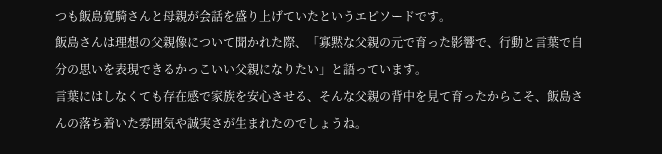つも飯島寛騎さんと母親が会話を盛り上げていたというエピソードです。
飯島さんは理想の父親像について聞かれた際、「寡黙な父親の元で育った影響で、行動と言葉で自分の思いを表現できるかっこいい父親になりたい」と語っています。
言葉にはしなくても存在感で家族を安心させる、そんな父親の背中を見て育ったからこそ、飯島さんの落ち着いた雰囲気や誠実さが生まれたのでしょうね。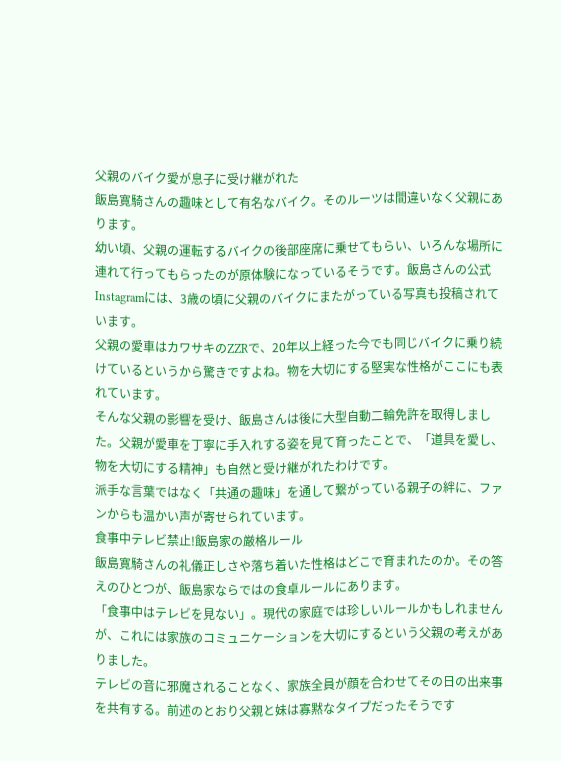父親のバイク愛が息子に受け継がれた
飯島寛騎さんの趣味として有名なバイク。そのルーツは間違いなく父親にあります。
幼い頃、父親の運転するバイクの後部座席に乗せてもらい、いろんな場所に連れて行ってもらったのが原体験になっているそうです。飯島さんの公式Instagramには、3歳の頃に父親のバイクにまたがっている写真も投稿されています。
父親の愛車はカワサキのZZRで、20年以上経った今でも同じバイクに乗り続けているというから驚きですよね。物を大切にする堅実な性格がここにも表れています。
そんな父親の影響を受け、飯島さんは後に大型自動二輪免許を取得しました。父親が愛車を丁寧に手入れする姿を見て育ったことで、「道具を愛し、物を大切にする精神」も自然と受け継がれたわけです。
派手な言葉ではなく「共通の趣味」を通して繋がっている親子の絆に、ファンからも温かい声が寄せられています。
食事中テレビ禁止!飯島家の厳格ルール
飯島寛騎さんの礼儀正しさや落ち着いた性格はどこで育まれたのか。その答えのひとつが、飯島家ならではの食卓ルールにあります。
「食事中はテレビを見ない」。現代の家庭では珍しいルールかもしれませんが、これには家族のコミュニケーションを大切にするという父親の考えがありました。
テレビの音に邪魔されることなく、家族全員が顔を合わせてその日の出来事を共有する。前述のとおり父親と妹は寡黙なタイプだったそうです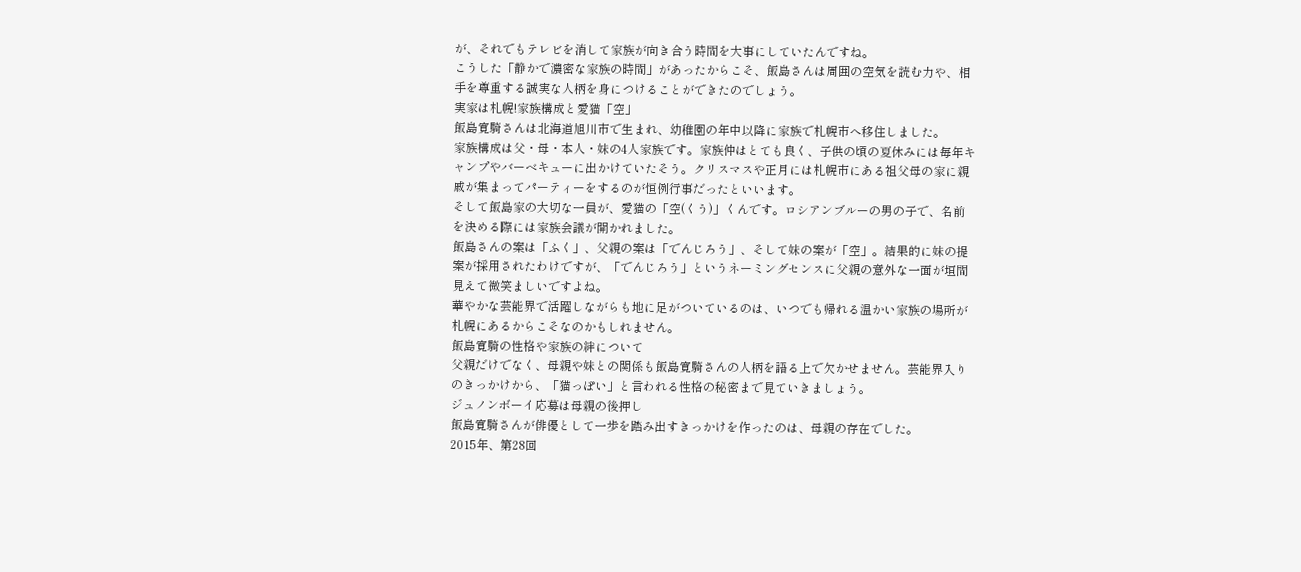が、それでもテレビを消して家族が向き合う時間を大事にしていたんですね。
こうした「静かで濃密な家族の時間」があったからこそ、飯島さんは周囲の空気を読む力や、相手を尊重する誠実な人柄を身につけることができたのでしょう。
実家は札幌!家族構成と愛猫「空」
飯島寛騎さんは北海道旭川市で生まれ、幼稚園の年中以降に家族で札幌市へ移住しました。
家族構成は父・母・本人・妹の4人家族です。家族仲はとても良く、子供の頃の夏休みには毎年キャンプやバーベキューに出かけていたそう。クリスマスや正月には札幌市にある祖父母の家に親戚が集まってパーティーをするのが恒例行事だったといいます。
そして飯島家の大切な一員が、愛猫の「空(くう)」くんです。ロシアンブルーの男の子で、名前を決める際には家族会議が開かれました。
飯島さんの案は「ふく」、父親の案は「でんじろう」、そして妹の案が「空」。結果的に妹の提案が採用されたわけですが、「でんじろう」というネーミングセンスに父親の意外な一面が垣間見えて微笑ましいですよね。
華やかな芸能界で活躍しながらも地に足がついているのは、いつでも帰れる温かい家族の場所が札幌にあるからこそなのかもしれません。
飯島寛騎の性格や家族の絆について
父親だけでなく、母親や妹との関係も飯島寛騎さんの人柄を語る上で欠かせません。芸能界入りのきっかけから、「猫っぽい」と言われる性格の秘密まで見ていきましょう。
ジュノンボーイ応募は母親の後押し
飯島寛騎さんが俳優として一歩を踏み出すきっかけを作ったのは、母親の存在でした。
2015年、第28回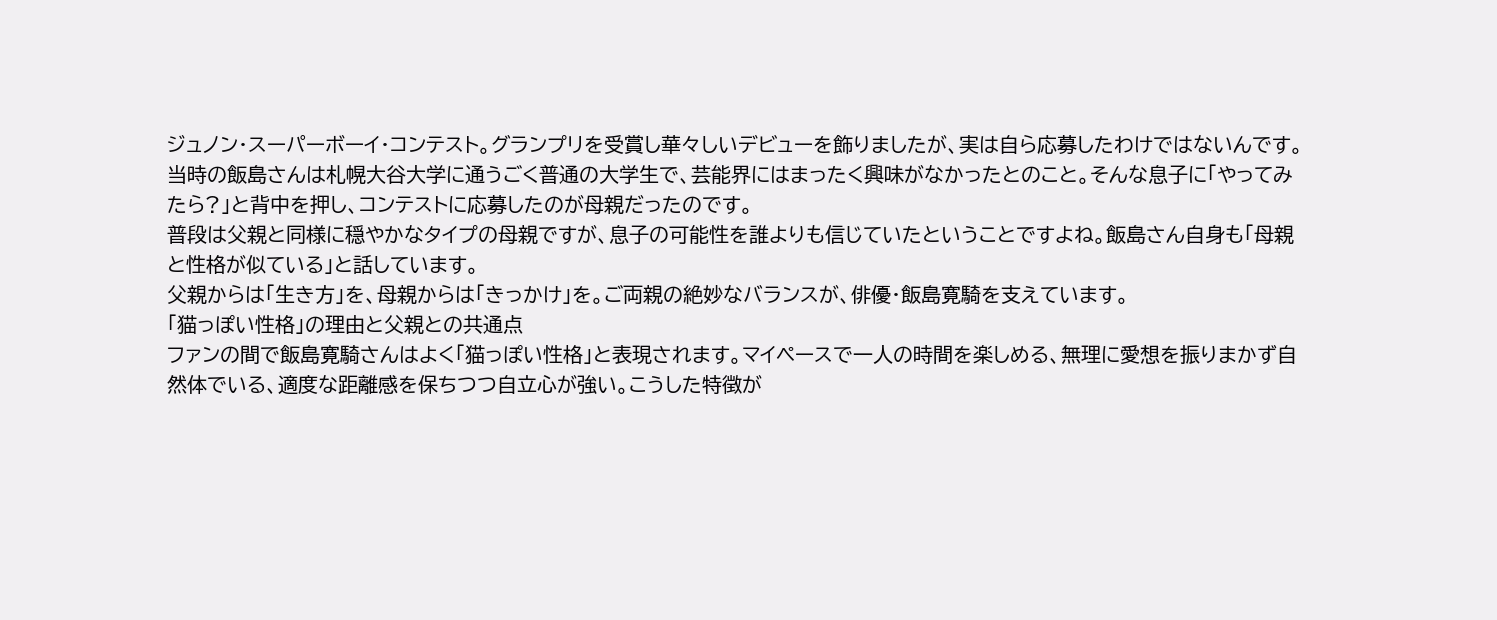ジュノン・スーパーボーイ・コンテスト。グランプリを受賞し華々しいデビューを飾りましたが、実は自ら応募したわけではないんです。
当時の飯島さんは札幌大谷大学に通うごく普通の大学生で、芸能界にはまったく興味がなかったとのこと。そんな息子に「やってみたら?」と背中を押し、コンテストに応募したのが母親だったのです。
普段は父親と同様に穏やかなタイプの母親ですが、息子の可能性を誰よりも信じていたということですよね。飯島さん自身も「母親と性格が似ている」と話しています。
父親からは「生き方」を、母親からは「きっかけ」を。ご両親の絶妙なバランスが、俳優・飯島寛騎を支えています。
「猫っぽい性格」の理由と父親との共通点
ファンの間で飯島寛騎さんはよく「猫っぽい性格」と表現されます。マイペースで一人の時間を楽しめる、無理に愛想を振りまかず自然体でいる、適度な距離感を保ちつつ自立心が強い。こうした特徴が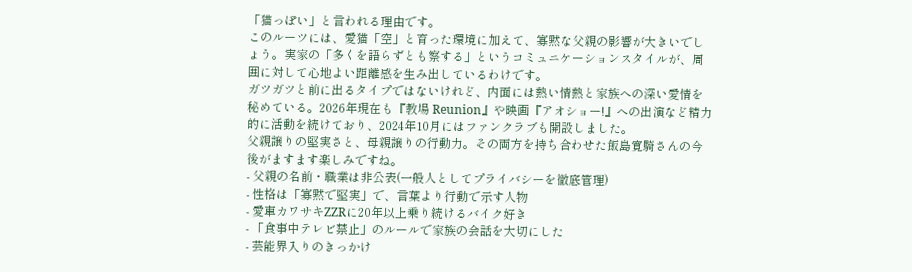「猫っぽい」と言われる理由です。
このルーツには、愛猫「空」と育った環境に加えて、寡黙な父親の影響が大きいでしょう。実家の「多くを語らずとも察する」というコミュニケーションスタイルが、周囲に対して心地よい距離感を生み出しているわけです。
ガツガツと前に出るタイプではないけれど、内面には熱い情熱と家族への深い愛情を秘めている。2026年現在も『教場 Reunion』や映画『アオショー!』への出演など精力的に活動を続けており、2024年10月にはファンクラブも開設しました。
父親譲りの堅実さと、母親譲りの行動力。その両方を持ち合わせた飯島寛騎さんの今後がますます楽しみですね。
- 父親の名前・職業は非公表(一般人としてプライバシーを徹底管理)
- 性格は「寡黙で堅実」で、言葉より行動で示す人物
- 愛車カワサキZZRに20年以上乗り続けるバイク好き
- 「食事中テレビ禁止」のルールで家族の会話を大切にした
- 芸能界入りのきっかけ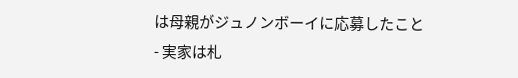は母親がジュノンボーイに応募したこと
- 実家は札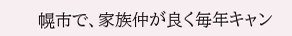幌市で、家族仲が良く毎年キャン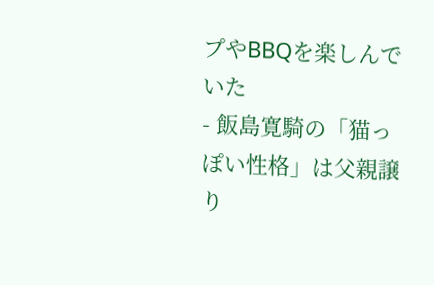プやBBQを楽しんでいた
- 飯島寛騎の「猫っぽい性格」は父親譲り